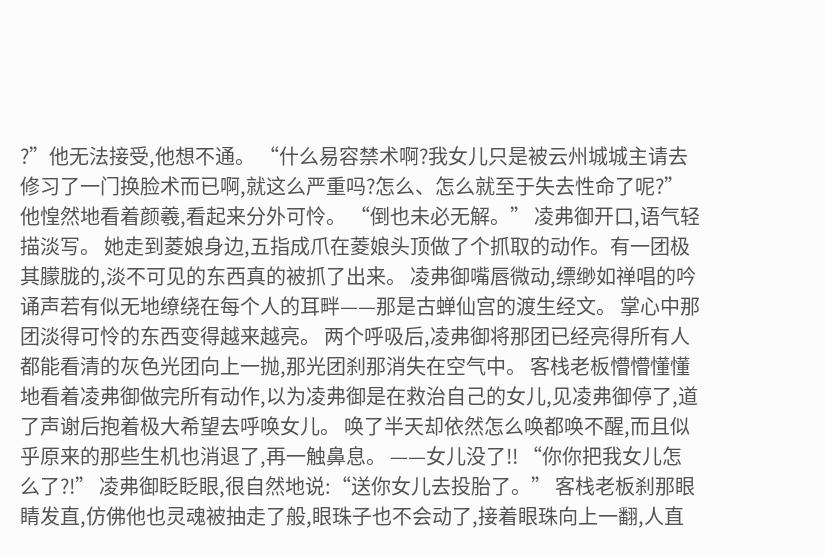?”他无法接受,他想不通。 “什么易容禁术啊?我女儿只是被云州城城主请去修习了一门换脸术而已啊,就这么严重吗?怎么、怎么就至于失去性命了呢?” 他惶然地看着颜羲,看起来分外可怜。 “倒也未必无解。” 凌弗御开口,语气轻描淡写。 她走到菱娘身边,五指成爪在菱娘头顶做了个抓取的动作。有一团极其朦胧的,淡不可见的东西真的被抓了出来。 凌弗御嘴唇微动,缥缈如禅唱的吟诵声若有似无地缭绕在每个人的耳畔——那是古蝉仙宫的渡生经文。 掌心中那团淡得可怜的东西变得越来越亮。 两个呼吸后,凌弗御将那团已经亮得所有人都能看清的灰色光团向上一抛,那光团刹那消失在空气中。 客栈老板懵懵懂懂地看着凌弗御做完所有动作,以为凌弗御是在救治自己的女儿,见凌弗御停了,道了声谢后抱着极大希望去呼唤女儿。 唤了半天却依然怎么唤都唤不醒,而且似乎原来的那些生机也消退了,再一触鼻息。 ——女儿没了!! “你你把我女儿怎么了?!” 凌弗御眨眨眼,很自然地说:“送你女儿去投胎了。” 客栈老板刹那眼睛发直,仿佛他也灵魂被抽走了般,眼珠子也不会动了,接着眼珠向上一翻,人直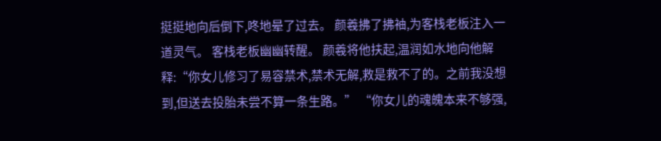挺挺地向后倒下,咚地晕了过去。 颜羲拂了拂袖,为客栈老板注入一道灵气。 客栈老板幽幽转醒。 颜羲将他扶起,温润如水地向他解释:“你女儿修习了易容禁术,禁术无解,救是救不了的。之前我没想到,但送去投胎未尝不算一条生路。” “你女儿的魂魄本来不够强,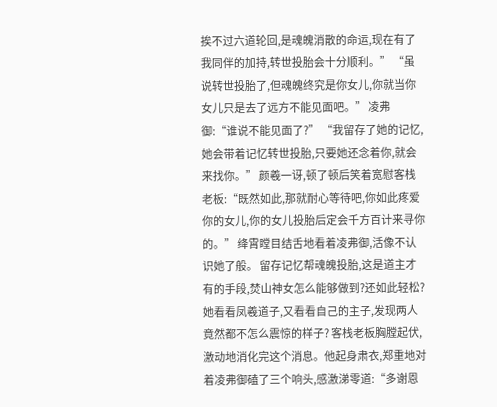挨不过六道轮回,是魂魄消散的命运,现在有了我同伴的加持,转世投胎会十分顺利。” “虽说转世投胎了,但魂魄终究是你女儿,你就当你女儿只是去了远方不能见面吧。” 凌弗御:“谁说不能见面了?” “我留存了她的记忆,她会带着记忆转世投胎,只要她还念着你,就会来找你。” 颜羲一讶,顿了顿后笑着宽慰客栈老板:“既然如此,那就耐心等待吧,你如此疼爱你的女儿,你的女儿投胎后定会千方百计来寻你的。” 绛霄瞠目结舌地看着凌弗御,活像不认识她了般。 留存记忆帮魂魄投胎,这是道主才有的手段,焚山神女怎么能够做到?还如此轻松? 她看看凤羲道子,又看看自己的主子,发现两人竟然都不怎么震惊的样子? 客栈老板胸膛起伏,激动地消化完这个消息。他起身肃衣,郑重地对着凌弗御磕了三个响头,感激涕零道:“多谢恩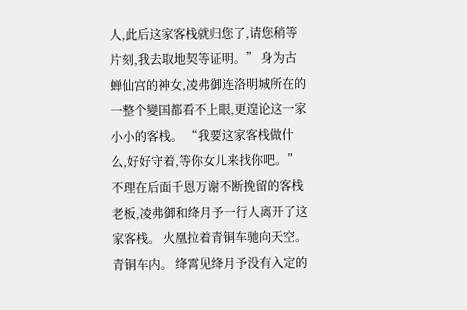人,此后这家客栈就归您了,请您稍等片刻,我去取地契等证明。” 身为古蝉仙宫的神女,凌弗御连洛明城所在的一整个變国都看不上眼,更遑论这一家小小的客栈。 “我要这家客栈做什么,好好守着,等你女儿来找你吧。” 不理在后面千恩万谢不断挽留的客栈老板,凌弗御和绛月予一行人离开了这家客栈。 火凰拉着青铜车驰向天空。 青铜车内。 绛霄见绛月予没有入定的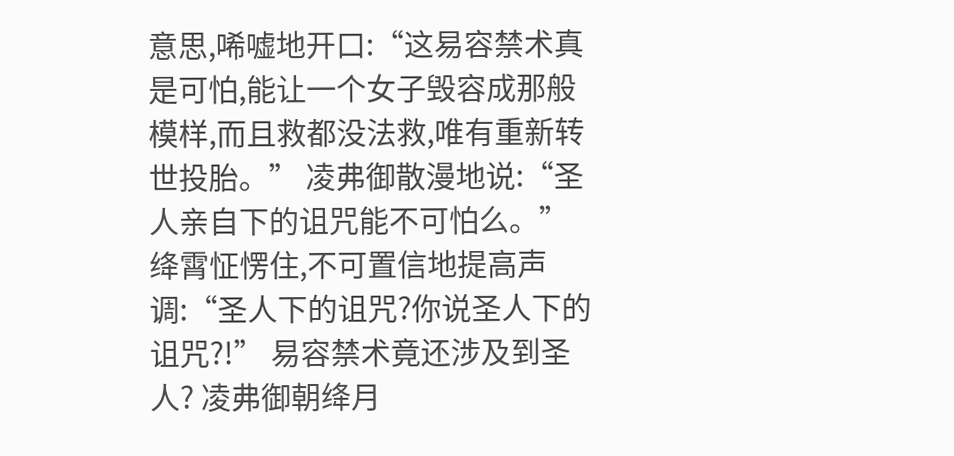意思,唏嘘地开口:“这易容禁术真是可怕,能让一个女子毁容成那般模样,而且救都没法救,唯有重新转世投胎。” 凌弗御散漫地说:“圣人亲自下的诅咒能不可怕么。” 绛霄怔愣住,不可置信地提高声调:“圣人下的诅咒?你说圣人下的诅咒?!” 易容禁术竟还涉及到圣人? 凌弗御朝绛月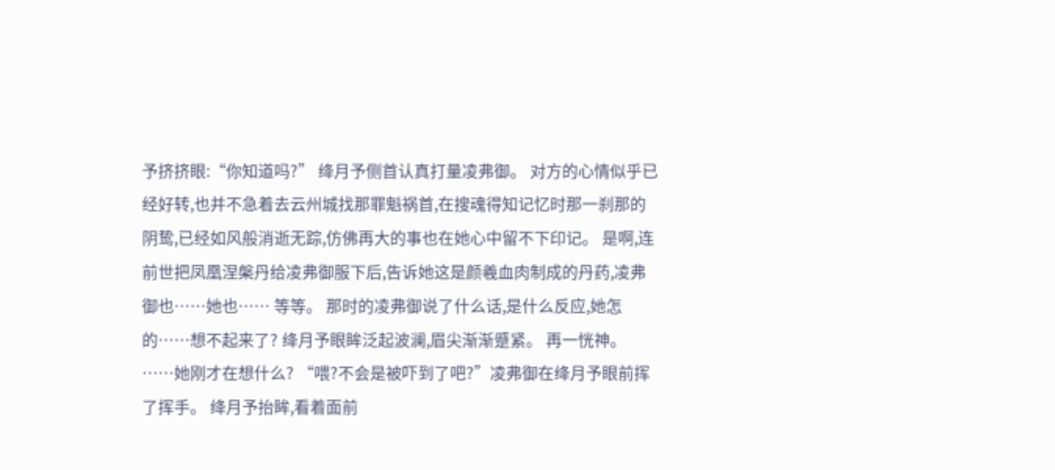予挤挤眼:“你知道吗?” 绛月予侧首认真打量凌弗御。 对方的心情似乎已经好转,也并不急着去云州城找那罪魁祸首,在搜魂得知记忆时那一刹那的阴鸷,已经如风般消逝无踪,仿佛再大的事也在她心中留不下印记。 是啊,连前世把凤凰涅槃丹给凌弗御服下后,告诉她这是颜羲血肉制成的丹药,凌弗御也……她也…… 等等。 那时的凌弗御说了什么话,是什么反应,她怎的……想不起来了? 绛月予眼眸泛起波澜,眉尖渐渐蹙紧。 再一恍神。 ……她刚才在想什么? “喂?不会是被吓到了吧?”凌弗御在绛月予眼前挥了挥手。 绛月予抬眸,看着面前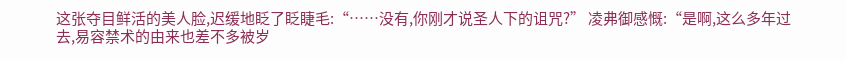这张夺目鲜活的美人脸,迟缓地眨了眨睫毛:“……没有,你刚才说圣人下的诅咒?” 凌弗御感慨:“是啊,这么多年过去,易容禁术的由来也差不多被岁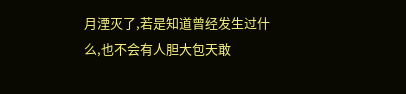月湮灭了,若是知道曾经发生过什么,也不会有人胆大包天敢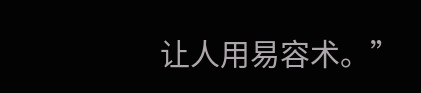让人用易容术。”